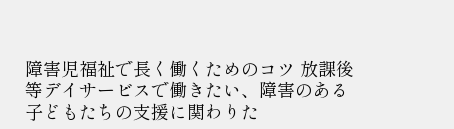障害児福祉で長く働くためのコツ 放課後等デイサービスで働きたい、障害のある子どもたちの支援に関わりた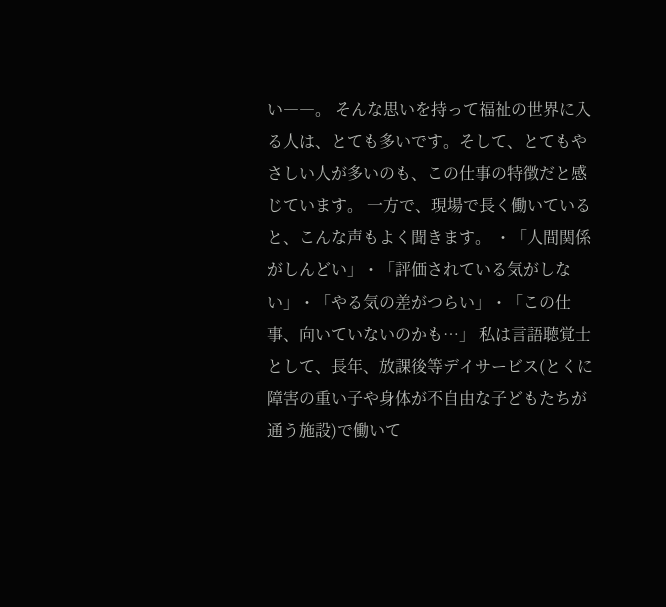い――。 そんな思いを持って福祉の世界に入る人は、とても多いです。そして、とてもやさしい人が多いのも、この仕事の特徴だと感じています。 一方で、現場で長く働いていると、こんな声もよく聞きます。 ・「人間関係がしんどい」・「評価されている気がしない」・「やる気の差がつらい」・「この仕事、向いていないのかも…」 私は言語聴覚士として、長年、放課後等デイサービス(とくに障害の重い子や身体が不自由な子どもたちが通う施設)で働いて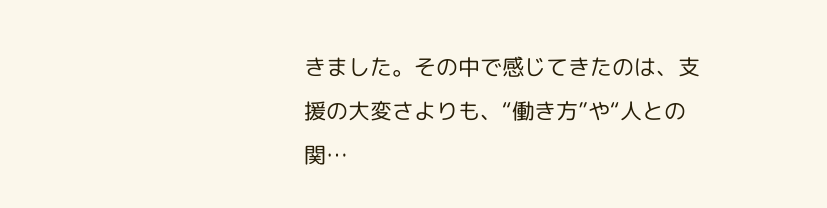きました。その中で感じてきたのは、支援の大変さよりも、“働き方”や“人との関…